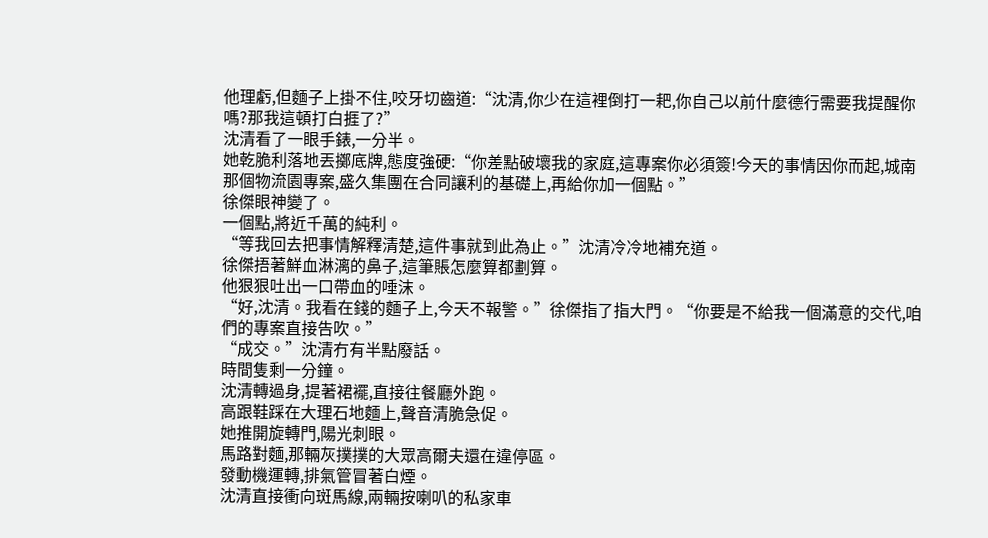他理虧,但麵子上掛不住,咬牙切齒道:“沈清,你少在這裡倒打一耙,你自己以前什麼德行需要我提醒你嗎?那我這頓打白捱了?”
沈清看了一眼手錶,一分半。
她乾脆利落地丟擲底牌,態度強硬:“你差點破壞我的家庭,這專案你必須簽!今天的事情因你而起,城南那個物流園專案,盛久集團在合同讓利的基礎上,再給你加一個點。”
徐傑眼神變了。
一個點,將近千萬的純利。
“等我回去把事情解釋清楚,這件事就到此為止。”沈清冷冷地補充道。
徐傑捂著鮮血淋漓的鼻子,這筆賬怎麼算都劃算。
他狠狠吐出一口帶血的唾沫。
“好,沈清。我看在錢的麵子上,今天不報警。”徐傑指了指大門。“你要是不給我一個滿意的交代,咱們的專案直接告吹。”
“成交。”沈清冇有半點廢話。
時間隻剩一分鐘。
沈清轉過身,提著裙襬,直接往餐廳外跑。
高跟鞋踩在大理石地麵上,聲音清脆急促。
她推開旋轉門,陽光刺眼。
馬路對麵,那輛灰撲撲的大眾高爾夫還在違停區。
發動機運轉,排氣管冒著白煙。
沈清直接衝向斑馬線,兩輛按喇叭的私家車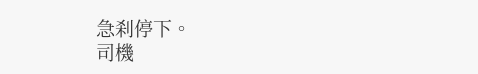急刹停下。
司機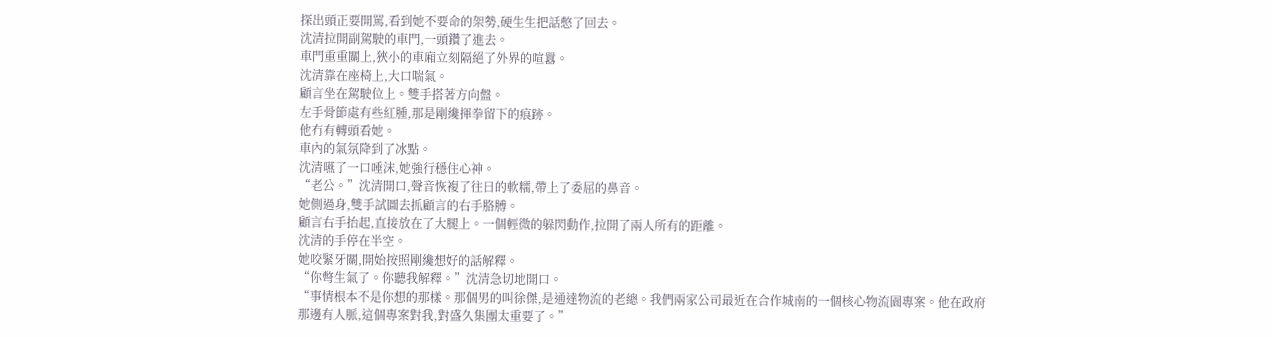探出頭正要開罵,看到她不要命的架勢,硬生生把話憋了回去。
沈清拉開副駕駛的車門,一頭鑽了進去。
車門重重關上,狹小的車廂立刻隔絕了外界的喧囂。
沈清靠在座椅上,大口喘氣。
顧言坐在駕駛位上。雙手搭著方向盤。
左手骨節處有些紅腫,那是剛纔揮拳留下的痕跡。
他冇有轉頭看她。
車內的氣氛降到了冰點。
沈清嚥了一口唾沫,她強行穩住心神。
“老公。”沈清開口,聲音恢複了往日的軟糯,帶上了委屈的鼻音。
她側過身,雙手試圖去抓顧言的右手胳膊。
顧言右手抬起,直接放在了大腿上。一個輕微的躲閃動作,拉開了兩人所有的距離。
沈清的手停在半空。
她咬緊牙關,開始按照剛纔想好的話解釋。
“你彆生氣了。你聽我解釋。”沈清急切地開口。
“事情根本不是你想的那樣。那個男的叫徐傑,是通達物流的老總。我們兩家公司最近在合作城南的一個核心物流園專案。他在政府那邊有人脈,這個專案對我,對盛久集團太重要了。”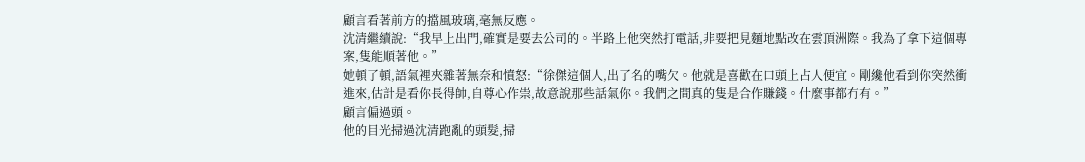顧言看著前方的擋風玻璃,毫無反應。
沈清繼續說:“我早上出門,確實是要去公司的。半路上他突然打電話,非要把見麵地點改在雲頂洲際。我為了拿下這個專案,隻能順著他。”
她頓了頓,語氣裡夾雜著無奈和憤怒:“徐傑這個人,出了名的嘴欠。他就是喜歡在口頭上占人便宜。剛纔他看到你突然衝進來,估計是看你長得帥,自尊心作祟,故意說那些話氣你。我們之間真的隻是合作賺錢。什麼事都冇有。”
顧言偏過頭。
他的目光掃過沈清跑亂的頭髮,掃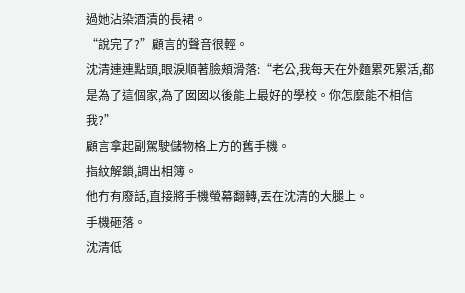過她沾染酒漬的長裙。
“說完了?”顧言的聲音很輕。
沈清連連點頭,眼淚順著臉頰滑落:“老公,我每天在外麵累死累活,都是為了這個家,為了囡囡以後能上最好的學校。你怎麼能不相信我?”
顧言拿起副駕駛儲物格上方的舊手機。
指紋解鎖,調出相簿。
他冇有廢話,直接將手機螢幕翻轉,丟在沈清的大腿上。
手機砸落。
沈清低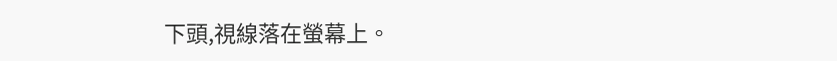下頭,視線落在螢幕上。